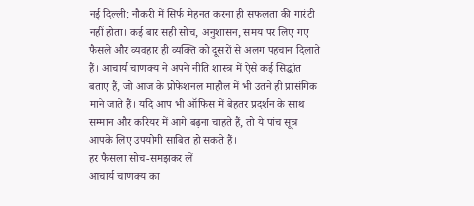नई दिल्ली: नौकरी में सिर्फ मेहनत करना ही सफलता की गारंटी नहीं होता। कई बार सही सोच, अनुशासन, समय पर लिए गए फैसले और व्यवहार ही व्यक्ति को दूसरों से अलग पहचान दिलाते हैं। आचार्य चाणक्य ने अपने नीति शास्त्र में ऐसे कई सिद्धांत बताए हैं, जो आज के प्रोफेशनल माहौल में भी उतने ही प्रासंगिक माने जाते हैं। यदि आप भी ऑफिस में बेहतर प्रदर्शन के साथ सम्मान और करियर में आगे बढ़ना चाहते हैं, तो ये पांच सूत्र आपके लिए उपयोगी साबित हो सकते हैं।
हर फैसला सोच-समझकर लें
आचार्य चाणक्य का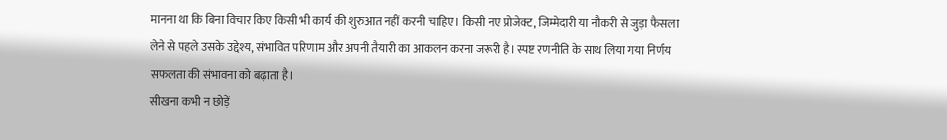मानना था कि बिना विचार किए किसी भी कार्य की शुरुआत नहीं करनी चाहिए। किसी नए प्रोजेक्ट, जिम्मेदारी या नौकरी से जुड़ा फैसला लेने से पहले उसके उद्देश्य, संभावित परिणाम और अपनी तैयारी का आकलन करना जरूरी है। स्पष्ट रणनीति के साथ लिया गया निर्णय सफलता की संभावना को बढ़ाता है।
सीखना कभी न छोड़ें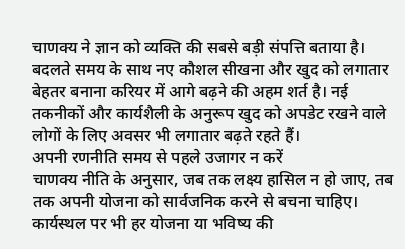चाणक्य ने ज्ञान को व्यक्ति की सबसे बड़ी संपत्ति बताया है। बदलते समय के साथ नए कौशल सीखना और खुद को लगातार बेहतर बनाना करियर में आगे बढ़ने की अहम शर्त है। नई तकनीकों और कार्यशैली के अनुरूप खुद को अपडेट रखने वाले लोगों के लिए अवसर भी लगातार बढ़ते रहते हैं।
अपनी रणनीति समय से पहले उजागर न करें
चाणक्य नीति के अनुसार, जब तक लक्ष्य हासिल न हो जाए, तब तक अपनी योजना को सार्वजनिक करने से बचना चाहिए। कार्यस्थल पर भी हर योजना या भविष्य की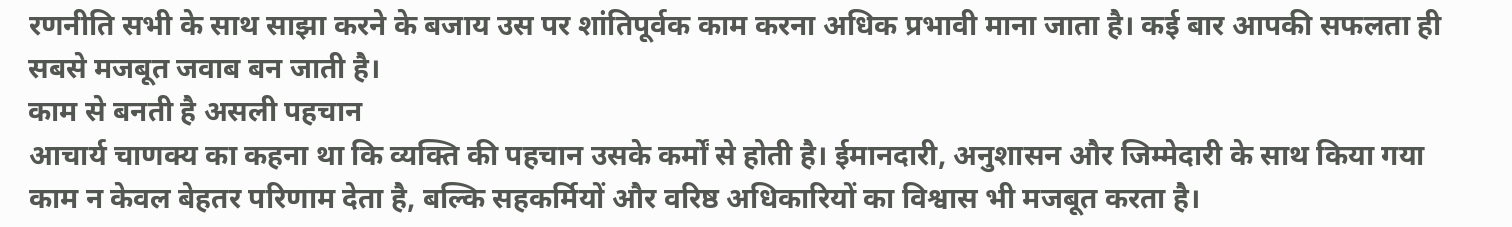रणनीति सभी के साथ साझा करने के बजाय उस पर शांतिपूर्वक काम करना अधिक प्रभावी माना जाता है। कई बार आपकी सफलता ही सबसे मजबूत जवाब बन जाती है।
काम से बनती है असली पहचान
आचार्य चाणक्य का कहना था कि व्यक्ति की पहचान उसके कर्मों से होती है। ईमानदारी, अनुशासन और जिम्मेदारी के साथ किया गया काम न केवल बेहतर परिणाम देता है, बल्कि सहकर्मियों और वरिष्ठ अधिकारियों का विश्वास भी मजबूत करता है।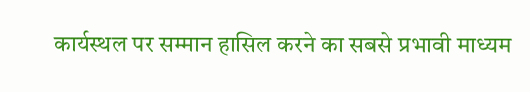कार्यस्थल पर सम्मान हासिल करने का सबसे प्रभावी माध्यम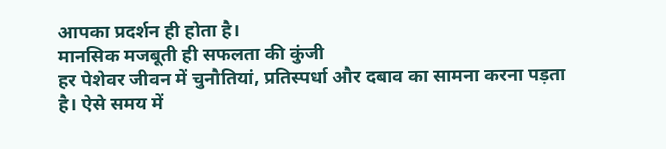आपका प्रदर्शन ही होता है।
मानसिक मजबूती ही सफलता की कुंजी
हर पेशेवर जीवन में चुनौतियां, प्रतिस्पर्धा और दबाव का सामना करना पड़ता है। ऐसे समय में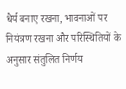धैर्य बनाए रखना, भावनाओं पर नियंत्रण रखना और परिस्थितियों के अनुसार संतुलित निर्णय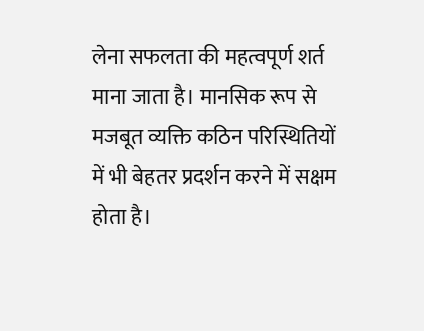लेना सफलता की महत्वपूर्ण शर्त माना जाता है। मानसिक रूप से मजबूत व्यक्ति कठिन परिस्थितियों में भी बेहतर प्रदर्शन करने में सक्षम होता है।